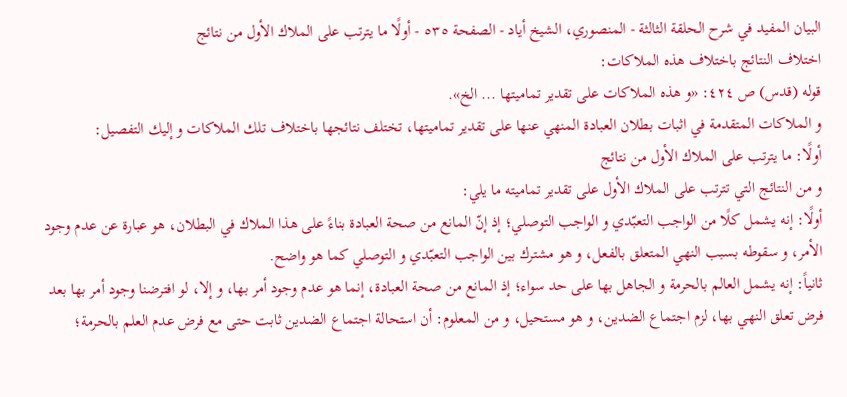البيان المفيد في شرح الحلقة الثالثة - المنصوري، الشيخ أياد - الصفحة ٥٣٥ - أولًا ما يترتب على الملاك الأول من نتائج
اختلاف النتائج باختلاف هذه الملاكات:
قوله (قدس) ص ٤٢٤: «و هذه الملاكات على تقدير تماميتها ... الخ».
و الملاكات المتقدمة في اثبات بطلان العبادة المنهي عنها على تقدير تماميتها، تختلف نتائجها باختلاف تلك الملاكات و إليك التفصيل:
أولًا: ما يترتب على الملاك الأول من نتائج
و من النتائج التي تترتب على الملاك الأول على تقدير تماميته ما يلي:
أولًا: إنه يشمل كلًا من الواجب التعبّدي و الواجب التوصلي؛ إذ إنّ المانع من صحة العبادة بناءً على هذا الملاك في البطلان، هو عبارة عن عدم وجود الأمر، و سقوطه بسبب النهي المتعلق بالفعل، و هو مشترك بين الواجب التعبّدي و التوصلي كما هو واضح.
ثانياً: إنه يشمل العالم بالحرمة و الجاهل بها على حد سواء؛ إذ المانع من صحة العبادة، إنما هو عدم وجود أمر بها، و إلا، لو افترضنا وجود أمر بها بعد فرض تعلق النهي بها، لزم اجتماع الضدين، و هو مستحيل، و من المعلوم: أن استحالة اجتماع الضدين ثابت حتى مع فرض عدم العلم بالحرمة؛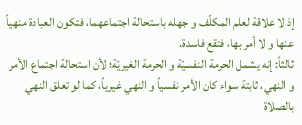إذ لا علاقة لعلم المكلّف و جهله باستحالة اجتماعهما، فتكون العبادة منهياً عنها و لا أمر بها، فتقع فاسدة.
ثالثاً: إنه يشمل الحرمة النفسيّة و الحرمة الغيريّة؛ لأن استحالة اجتماع الأمر و النهي، ثابتة سواء كان الأمر نفسياً و النهي غيرياً، كما لو تعلق النهي بالصلاة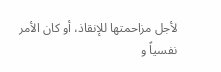لأجل مزاحمتها للإنقاذ، أو كان الأمر نفسياً و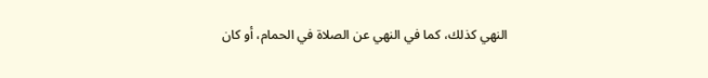النهي كذلك، كما في النهي عن الصلاة في الحمام، أو كان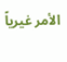الأمر غيرياً